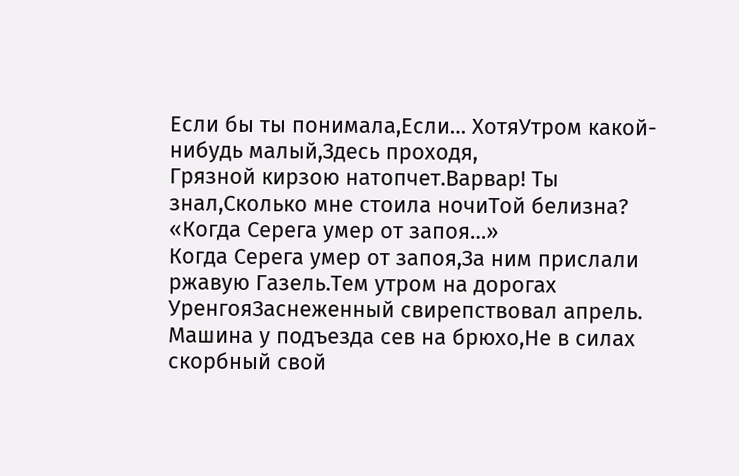Если бы ты понимала,Если… ХотяУтром какой-нибудь малый,Здесь проходя,
Грязной кирзою натопчет.Варвар! Ты знал,Сколько мне стоила ночиТой белизна?
«Когда Серега умер от запоя…»
Когда Серега умер от запоя,За ним прислали ржавую Газель.Тем утром на дорогах УренгояЗаснеженный свирепствовал апрель.
Машина у подъезда сев на брюхо,Не в силах скорбный свой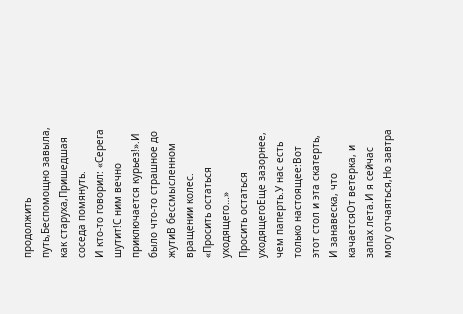продолжить путь,Беспомощно завыла, как старуха,Пришедшая соседа помянуть.
И кто-то говорил: «Серега шутит!С ним вечно приключается курьез!».И было что-то страшное до жутиВ бессмысленном вращении колес.
«Просить остаться уходящего…»
Просить остаться уходящегоЕще зазорнее, чем паперть.У нас есть только настоящее:Вот этот стол и эта скатерть,
И занавеска, что качаетсяОт ветерка, и запах лета.И я сейчас могу отчаяться,Но завтра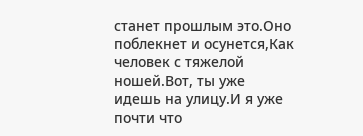станет прошлым это.Оно поблекнет и осунется,Как человек с тяжелой ношей.Вот, ты уже идешь на улицу.И я уже почти что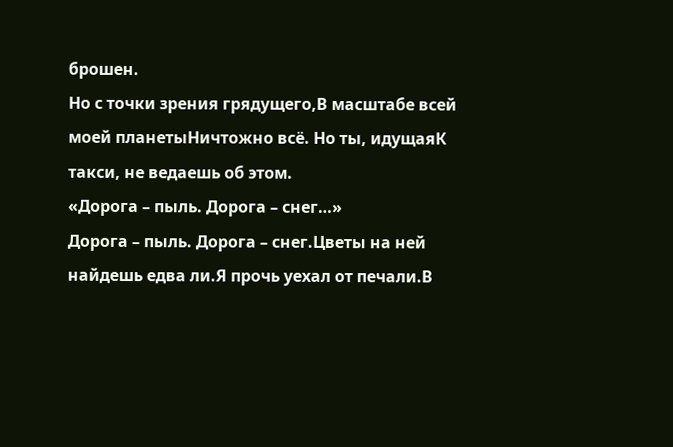брошен.
Но с точки зрения грядущего,В масштабе всей моей планетыНичтожно всё. Но ты, идущаяК такси, не ведаешь об этом.
«Дорога – пыль. Дорога – снег…»
Дорога – пыль. Дорога – снег.Цветы на ней найдешь едва ли.Я прочь уехал от печали.В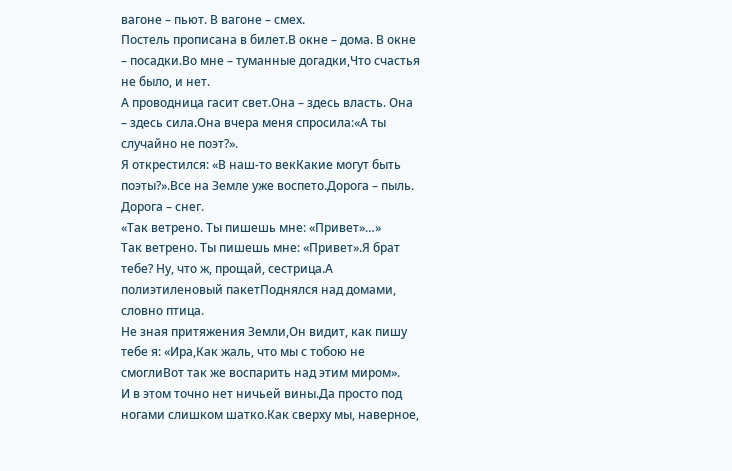вагоне – пьют. В вагоне – смех.
Постель прописана в билет.В окне – дома. В окне – посадки.Во мне – туманные догадки,Что счастья не было, и нет.
А проводница гасит свет.Она – здесь власть. Она – здесь сила.Она вчера меня спросила:«А ты случайно не поэт?».
Я открестился: «В наш-то векКакие могут быть поэты?».Все на Земле уже воспето.Дорога – пыль. Дорога – снег.
«Так ветрено. Ты пишешь мне: «Привет»…»
Так ветрено. Ты пишешь мне: «Привет».Я брат тебе? Ну, что ж, прощай, сестрица.А полиэтиленовый пакетПоднялся над домами, словно птица.
Не зная притяжения Земли,Он видит, как пишу тебе я: «Ира,Как жаль, что мы с тобою не смоглиВот так же воспарить над этим миром».
И в этом точно нет ничьей вины.Да просто под ногами слишком шатко.Как сверху мы, наверное,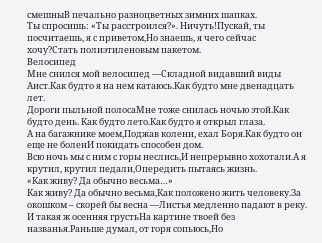смешныВ печально разноцветных зимних шапках.
Ты спросишь: «Ты расстроился?». Ничуть!Пускай, ты посчитаешь, я с приветом,Но знаешь, я чего сейчас хочу?Стать полиэтиленовым пакетом.
Велосипед
Мне снился мой велосипед —Складной видавший виды Аист.Как будто я на нем катаюсь.Как будто мне двенадцать лет.
Дороги пыльной полосаМне тоже снилась ночью этой.Как будто день. Как будто лето.Как будто я открыл глаза.
А на багажнике моем,Поджав колени, ехал Боря.Как будто он еще не боленИ покидать способен дом.
Всю ночь мы с ним с горы неслись,И непрерывно хохотали.А я крутил, крутил педали,Опередить пытаясь жизнь.
«Как живу? Да обычно весьма…»
Как живу? Да обычно весьма,Как положено жить человеку.За окошком – скорей бы весна —Листья медленно падают в реку.
И такая ж осенняя грустьНа картине твоей без названья.Раньше думал, от горя сопьюсь,Но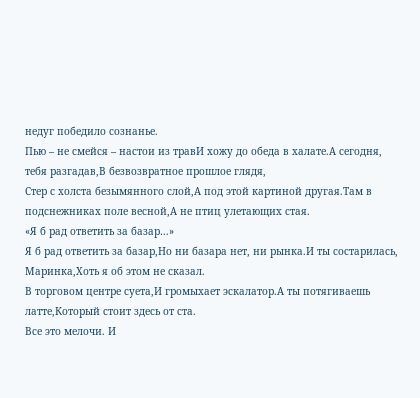недуг победило сознанье.
Пью – не смейся – настои из травИ хожу до обеда в халате.А сегодня, тебя разгадав,В безвозвратное прошлое глядя,
Стер с холста безымянного слой,А под этой картиной другая.Там в подснежниках поле весной,А не птиц улетающих стая.
«Я б рад ответить за базар…»
Я б рад ответить за базар,Но ни базара нет, ни рынка.И ты состарилась, Маринка,Хоть я об этом не сказал.
В торговом центре суета,И громыхает эскалатор.А ты потягиваешь латте,Который стоит здесь от ста.
Все это мелочи. И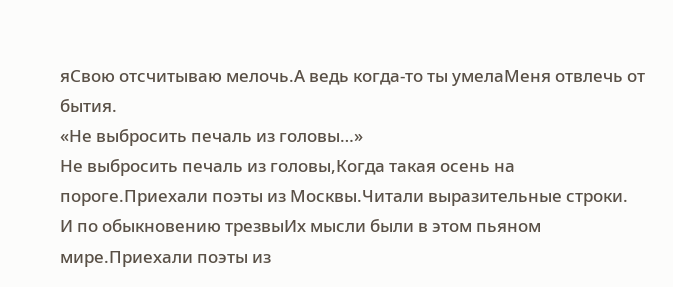яСвою отсчитываю мелочь.А ведь когда-то ты умелаМеня отвлечь от бытия.
«Не выбросить печаль из головы…»
Не выбросить печаль из головы,Когда такая осень на пороге.Приехали поэты из Москвы.Читали выразительные строки.
И по обыкновению трезвыИх мысли были в этом пьяном мире.Приехали поэты из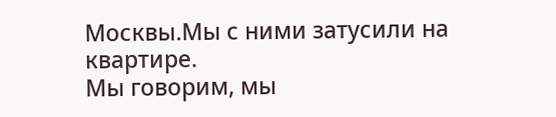Москвы.Мы с ними затусили на квартире.
Мы говорим, мы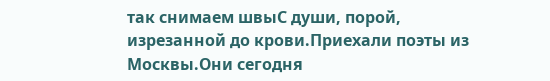так снимаем швыС души, порой, изрезанной до крови.Приехали поэты из Москвы.Они сегодня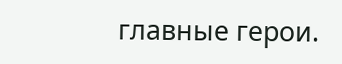главные герои.